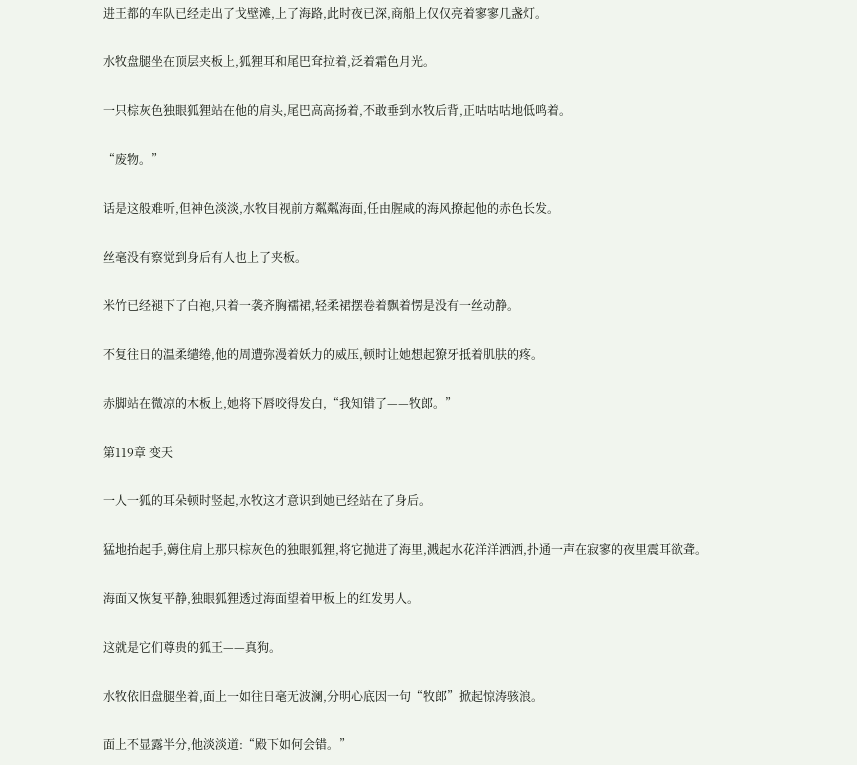进王都的车队已经走出了戈壁滩,上了海路,此时夜已深,商船上仅仅亮着寥寥几盏灯。

水牧盘腿坐在顶层夹板上,狐狸耳和尾巴耷拉着,泛着霜色月光。

一只棕灰色独眼狐狸站在他的肩头,尾巴高高扬着,不敢垂到水牧后背,正咕咕咕地低鸣着。

“废物。”

话是这般难听,但神色淡淡,水牧目视前方粼粼海面,任由腥咸的海风撩起他的赤色长发。

丝毫没有察觉到身后有人也上了夹板。

米竹已经褪下了白袍,只着一袭齐胸襦裙,轻柔裙摆卷着飘着愣是没有一丝动静。

不复往日的温柔缱绻,他的周遭弥漫着妖力的威压,顿时让她想起獠牙抵着肌肤的疼。

赤脚站在微凉的木板上,她将下唇咬得发白,“我知错了——牧郎。”

第119章 变天

一人一狐的耳朵顿时竖起,水牧这才意识到她已经站在了身后。

猛地抬起手,薅住肩上那只棕灰色的独眼狐狸,将它抛进了海里,溅起水花洋洋洒洒,扑通一声在寂寥的夜里震耳欲聋。

海面又恢复平静,独眼狐狸透过海面望着甲板上的红发男人。

这就是它们尊贵的狐王——真狗。

水牧依旧盘腿坐着,面上一如往日毫无波澜,分明心底因一句“牧郎”掀起惊涛骇浪。

面上不显露半分,他淡淡道:“殿下如何会错。”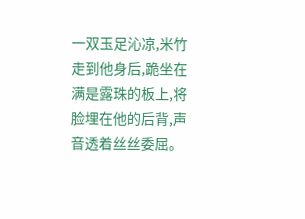一双玉足沁凉,米竹走到他身后,跪坐在满是露珠的板上,将脸埋在他的后背,声音透着丝丝委屈。